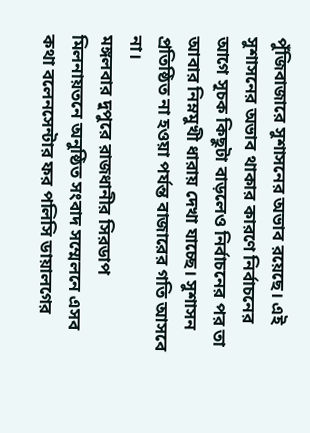পুঁজিবাজারে সুশাসনের অভাব রয়েছে। এই সুশাসনের অভাব থাকার কারণে নির্বাচনের আগে সূচক কিছুটা বাড়লেও নির্বাচনের পর তা আবার নিম্নমুখী ধারায় দেখা যাচ্ছে। সুশাসন প্রতিষ্ঠিত না হওয়া পর্যন্ত বাজারের গতি আসবে না।
মঙ্গলবার দুপুরে রাজধানীর সিরডাপ মিলনায়তনে অনুষ্ঠিত সংবাদ সম্মেলনে এসব কথা বলেনসেন্টার ফর পলিসি ডায়ালগের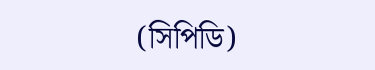(সিপিডি)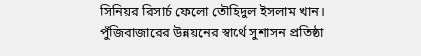সিনিয়র রিসার্চ ফেলো তৌহিদুল ইসলাম খান।
পুঁজিবাজারের উন্নয়নের স্বার্থে সুশাসন প্রতিষ্ঠা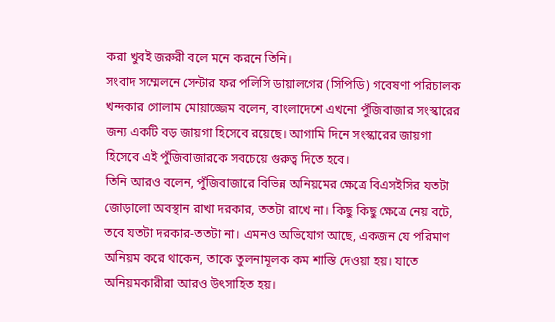করা খুবই জরুরী বলে মনে করনে তিনি।
সংবাদ সম্মেলনে সেন্টার ফর পলিসি ডায়ালগের (সিপিডি) গবেষণা পরিচালক খন্দকার গোলাম মোয়াজ্জেম বলেন, বাংলাদেশে এখনো পুঁজিবাজার সংস্কারের জন্য একটি বড় জায়গা হিসেবে রয়েছে। আগামি দিনে সংস্কারের জায়গা হিসেবে এই পুঁজিবাজারকে সবচেয়ে গুরুত্ব দিতে হবে।
তিনি আরও বলেন, পুঁজিবাজারে বিভিন্ন অনিয়মের ক্ষেত্রে বিএসইসির যতটা জোড়ালো অবস্থান রাখা দরকার, ততটা রাখে না। কিছু কিছু ক্ষেত্রে নেয় বটে, তবে যতটা দরকার-ততটা না। এমনও অভিযোগ আছে, একজন যে পরিমাণ অনিয়ম করে থাকেন, তাকে তুলনামূলক কম শাস্তি দেওয়া হয়। যাতে অনিয়মকারীরা আরও উৎসাহিত হয়।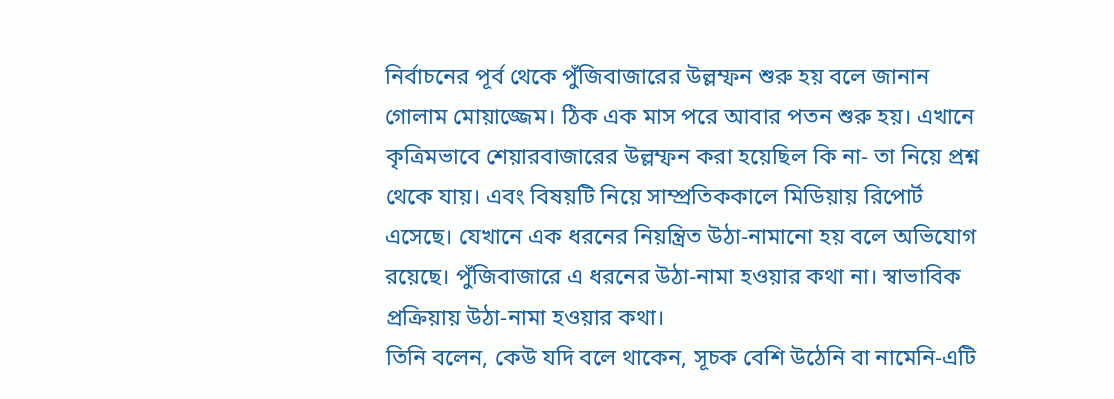নির্বাচনের পূর্ব থেকে পুঁজিবাজারের উল্লম্ফন শুরু হয় বলে জানান গোলাম মোয়াজ্জেম। ঠিক এক মাস পরে আবার পতন শুরু হয়। এখানে কৃত্রিমভাবে শেয়ারবাজারের উল্লম্ফন করা হয়েছিল কি না- তা নিয়ে প্রশ্ন থেকে যায়। এবং বিষয়টি নিয়ে সাম্প্রতিককালে মিডিয়ায় রিপোর্ট এসেছে। যেখানে এক ধরনের নিয়ন্ত্রিত উঠা-নামানো হয় বলে অভিযোগ রয়েছে। পুঁজিবাজারে এ ধরনের উঠা-নামা হওয়ার কথা না। স্বাভাবিক প্রক্রিয়ায় উঠা-নামা হওয়ার কথা।
তিনি বলেন, কেউ যদি বলে থাকেন, সূচক বেশি উঠেনি বা নামেনি-এটি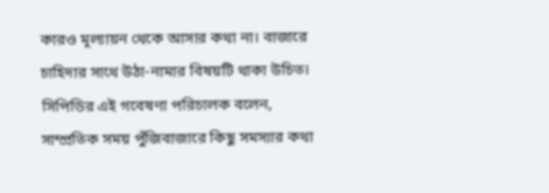কারও মূল্যায়ন থেকে আসার কথা না। বাজারে চাহিদার সাথে উঠা-নামার বিষয়টি থাকা উচিত।
সিপিডির এই গবেষণা পরিচালক বলেন, সাম্প্রতিক সময় পুঁজিবাজারে কিছু সমস্যার কথা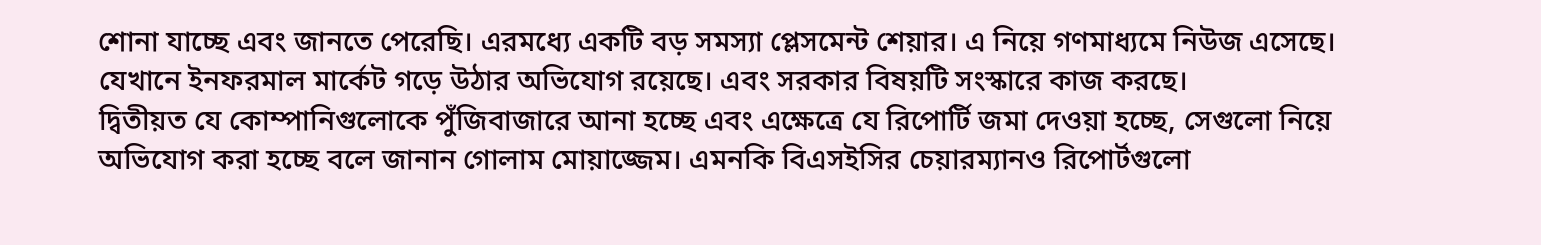শোনা যাচ্ছে এবং জানতে পেরেছি। এরমধ্যে একটি বড় সমস্যা প্লেসমেন্ট শেয়ার। এ নিয়ে গণমাধ্যমে নিউজ এসেছে। যেখানে ইনফরমাল মার্কেট গড়ে উঠার অভিযোগ রয়েছে। এবং সরকার বিষয়টি সংস্কারে কাজ করছে।
দ্বিতীয়ত যে কোম্পানিগুলোকে পুঁজিবাজারে আনা হচ্ছে এবং এক্ষেত্রে যে রিপোর্টি জমা দেওয়া হচ্ছে, সেগুলো নিয়ে অভিযোগ করা হচ্ছে বলে জানান গোলাম মোয়াজ্জেম। এমনকি বিএসইসির চেয়ারম্যানও রিপোর্টগুলো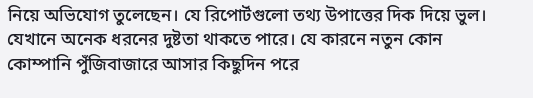নিয়ে অভিযোগ তুলেছেন। যে রিপোর্টগুলো তথ্য উপাত্তের দিক দিয়ে ভুল। যেখানে অনেক ধরনের দুষ্টতা থাকতে পারে। যে কারনে নতুন কোন কোম্পানি পুঁজিবাজারে আসার কিছুদিন পরে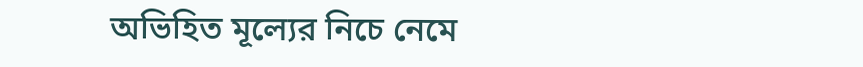অভিহিত মূল্যের নিচে নেমে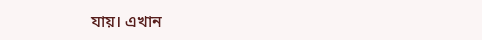যায়। এখান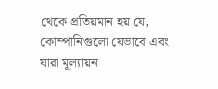থেকে প্রতিয়মান হয় যে, কোম্পানিগুলো যেভাবে এবং যারা মূল্যায়ন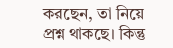করছেন, তা নিয়ে প্রশ্ন থাকছে। কিন্তু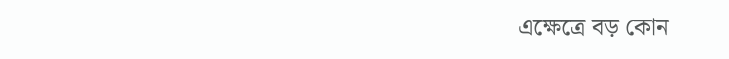এক্ষেত্রে বড় কোন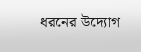ধরনের উদ্যোগ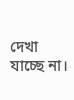দেখা যাচ্ছে না।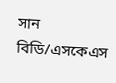সান বিডি/এসকেএস